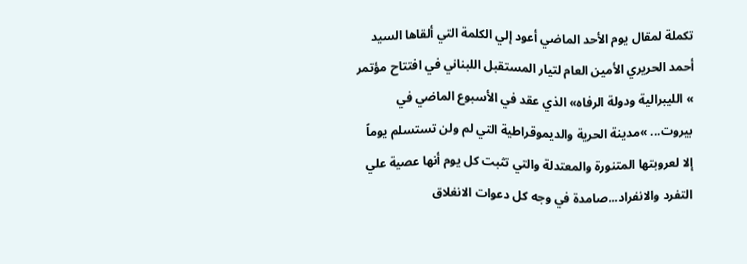تكملة لمقال يوم الأحد الماضي أعود إلي الكلمة التي ألقاها السيد أحمد الحريري الأمين العام لتيار المستقبل اللبناني في افتتاح مؤتمر » الليبرالية ودولة الرفاه» الذي عقد في الأسبوع الماضي في بيروت... »مدينة الحرية والديموقراطية التي لم ولن تستسلم يوماً إلا لعروبتها المتنورة والمعتدلة والتي تثبت كل يوم أنها عصية علي التفرد والانفراد...صامدة في وجه كل دعوات الانغلاق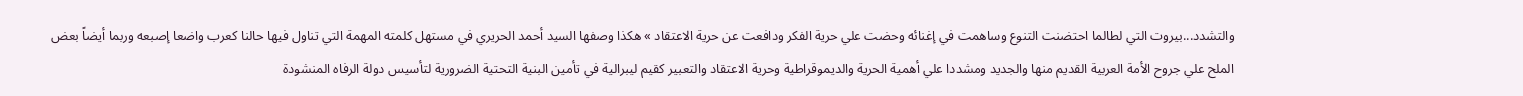والتشدد...بيروت التي لطالما احتضنت التنوع وساهمت في إغنائه وحضت علي حرية الفكر ودافعت عن حرية الاعتقاد » هكذا وصفها السيد أحمد الحريري في مستهل كلمته المهمة التي تناول فيها حالنا كعرب واضعا إصبعه وربما أيضاً بعض الملح علي جروح الأمة العربية القديم منها والجديد ومشددا علي أهمية الحرية والديموقراطية وحرية الاعتقاد والتعبير كقيم ليبرالية في تأمين البنية التحتية الضرورية لتأسيس دولة الرفاه المنشودة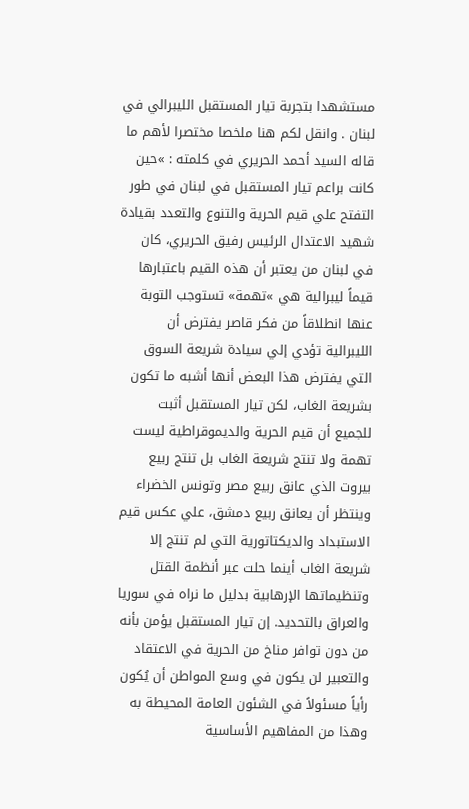مستشهدا بتجربة تيار المستقبل الليبرالي في لبنان . وانقل لكم هنا ملخصا مختصرا لأهم ما قاله السيد أحمد الحريري في كلمته : »حين كانت براعم تيار المستقبل في لبنان في طور التفتح علي قيم الحرية والتنوع والتعدد بقيادة شهيد الاعتدال الرئيس رفيق الحريري، كان في لبنان من يعتبر أن هذه القيم باعتبارها قيماً ليبرالية هي »تهمة» تستوجب التوبة عنها انطلاقاً من فكر قاصر يفترض أن الليبرالية تؤدي إلي سيادة شريعة السوق التي يفترض هذا البعض أنها أشبه ما تكون بشريعة الغاب، لكن تيار المستقبل أثبت للجميع أن قيم الحرية والديموقراطية ليست تهمة ولا تنتج شريعة الغاب بل تنتج ربيع بيروت الذي عانق ربيع مصر وتونس الخضراء وينتظر أن يعانق ربيع دمشق، علي عكس قيم الاستبداد والديكتاتورية التي لم تنتج إلا شريعة الغاب أينما حلت عبر أنظمة القتل وتنظيماتها الإرهابية بدليل ما نراه في سوريا والعراق بالتحديد. إن تيار المستقبل يؤمن بأنه من دون توافر مناخ من الحرية في الاعتقاد والتعبير لن يكون في وسع المواطن أن يُكون رأياً مسئولاً في الشئون العامة المحيطة به وهذا من المفاهيم الأساسية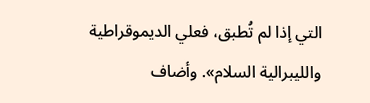التي إذا لم تُطبق، فعلي الديموقراطية والليبرالية السلام». وأضاف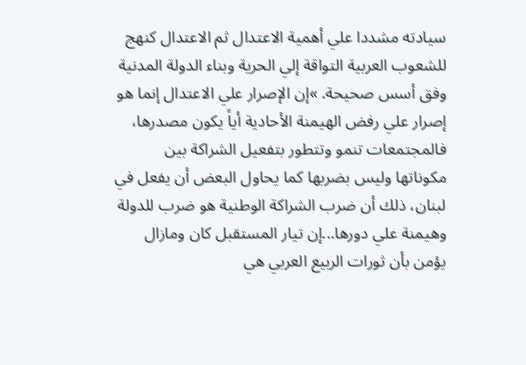سيادته مشددا علي أهمية الاعتدال ثم الاعتدال كنهج للشعوب العربية التواقة إلي الحرية وبناء الدولة المدنية وفق أسس صحيحة. »إن الإصرار علي الاعتدال إنما هو إصرار علي رفض الهيمنة الأحادية أياً يكون مصدرها، فالمجتمعات تنمو وتتطور بتفعيل الشراكة بين مكوناتها وليس بضربها كما يحاول البعض أن يفعل في لبنان، ذلك أن ضرب الشراكة الوطنية هو ضرب للدولة وهيمنة علي دورها...إن تيار المستقبل كان ومازال يؤمن بأن ثورات الربيع العربي هي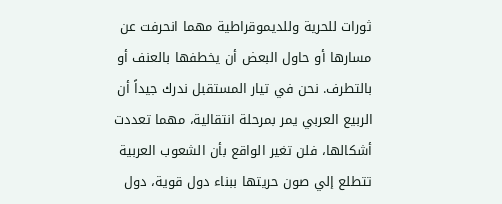ثورات للحرية وللديموقراطية مهما انحرفت عن مسارها أو حاول البعض أن يخطفها بالعنف أو بالتطرف. نحن في تيار المستقبل ندرك جيداً أن الربيع العربي يمر بمرحلة انتقالية، مهما تعددت أشكالها، فلن تغير الواقع بأن الشعوب العربية تتطلع إلي صون حريتها ببناء دول قوية، دول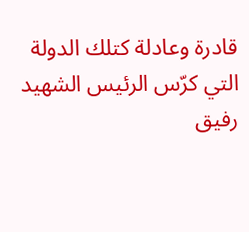قادرة وعادلة كتلك الدولة التي كرّس الرئيس الشهيد رفيق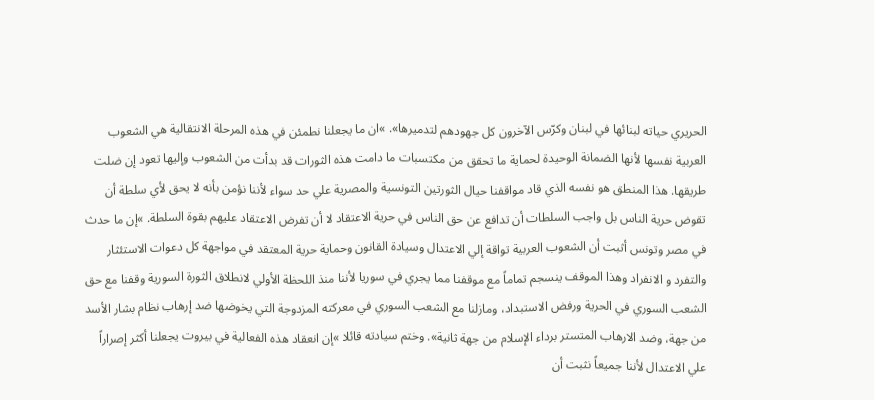الحريري حياته لبنائها في لبنان وكرّس الآخرون كل جهودهم لتدميرها». »ان ما يجعلنا نطمئن في هذه المرحلة الانتقالية هي الشعوب العربية نفسها لأنها الضمانة الوحيدة لحماية ما تحقق من مكتسبات ما دامت هذه الثورات قد بدأت من الشعوب وإليها تعود إن ضلت طريقها. هذا المنطق هو نفسه الذي قاد مواقفنا حيال الثورتين التونسية والمصرية علي حد سواء لأننا نؤمن بأنه لا يحق لأي سلطة أن تقوض حرية الناس بل واجب السلطات أن تدافع عن حق الناس في حرية الاعتقاد لا أن تفرض الاعتقاد عليهم بقوة السلطة. »إن ما حدث في مصر وتونس أثبت أن الشعوب العربية تواقة إلي الاعتدال وسيادة القانون وحماية حرية المعتقد في مواجهة كل دعوات الاستئثار والتفرد و الانفراد وهذا الموقف ينسجم تماماً مع موقفنا مما يجري في سوريا لأننا منذ اللحظة الأولي لانطلاق الثورة السورية وقفنا مع حق الشعب السوري في الحرية ورفض الاستبداد، ومازلنا مع الشعب السوري في معركته المزدوجة التي يخوضها ضد إرهاب نظام بشار الأسد من جهة، وضد الارهاب المتستر برداء الإسلام من جهة ثانية». وختم سيادته قائلا »إن انعقاد هذه الفعالية في بيروت يجعلنا أكثر إصراراً علي الاعتدال لأننا جميعاً نثبت أن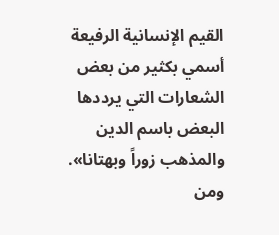القيم الإنسانية الرفيعة أسمي بكثير من بعض الشعارات التي يرددها البعض باسم الدين والمذهب زوراً وبهتانا». ومن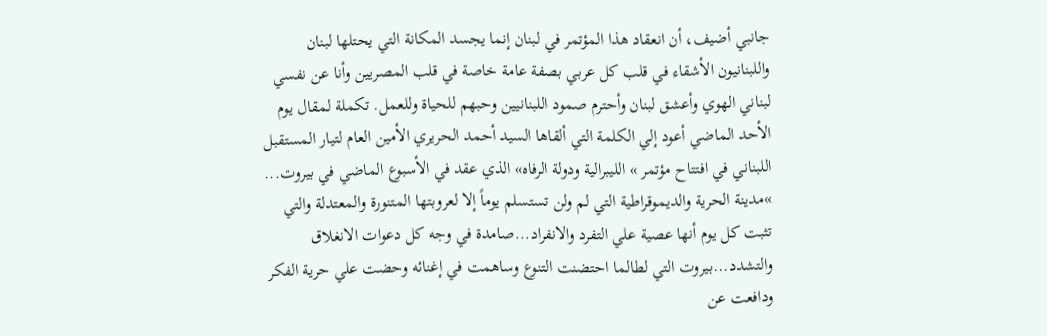جانبي أضيف، أن انعقاد هذا المؤتمر في لبنان إنما يجسد المكانة التي يحتلها لبنان واللبنانيون الأشقاء في قلب كل عربي بصفة عامة خاصة في قلب المصريين وأنا عن نفسي لبناني الهوي وأعشق لبنان وأحترم صمود اللبنانيين وحبهم للحياة وللعمل. تكملة لمقال يوم الأحد الماضي أعود إلي الكلمة التي ألقاها السيد أحمد الحريري الأمين العام لتيار المستقبل اللبناني في افتتاح مؤتمر » الليبرالية ودولة الرفاه» الذي عقد في الأسبوع الماضي في بيروت... »مدينة الحرية والديموقراطية التي لم ولن تستسلم يوماً إلا لعروبتها المتنورة والمعتدلة والتي تثبت كل يوم أنها عصية علي التفرد والانفراد...صامدة في وجه كل دعوات الانغلاق والتشدد...بيروت التي لطالما احتضنت التنوع وساهمت في إغنائه وحضت علي حرية الفكر ودافعت عن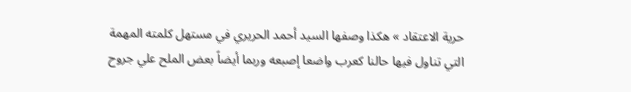حرية الاعتقاد » هكذا وصفها السيد أحمد الحريري في مستهل كلمته المهمة التي تناول فيها حالنا كعرب واضعا إصبعه وربما أيضاً بعض الملح علي جروح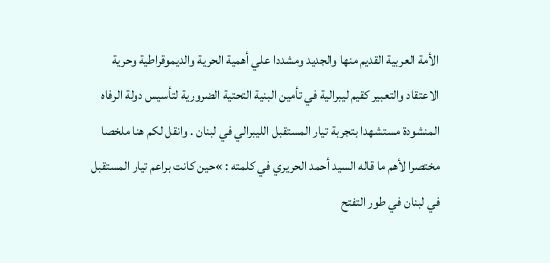الأمة العربية القديم منها والجديد ومشددا علي أهمية الحرية والديموقراطية وحرية الاعتقاد والتعبير كقيم ليبرالية في تأمين البنية التحتية الضرورية لتأسيس دولة الرفاه المنشودة مستشهدا بتجربة تيار المستقبل الليبرالي في لبنان . وانقل لكم هنا ملخصا مختصرا لأهم ما قاله السيد أحمد الحريري في كلمته : »حين كانت براعم تيار المستقبل في لبنان في طور التفتح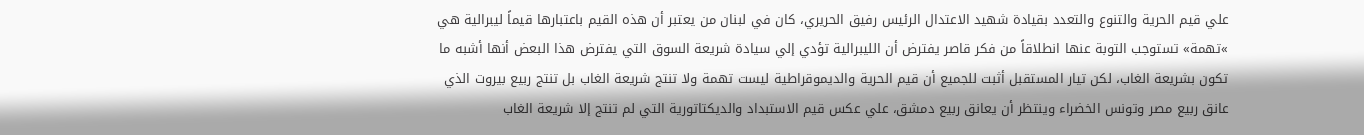علي قيم الحرية والتنوع والتعدد بقيادة شهيد الاعتدال الرئيس رفيق الحريري، كان في لبنان من يعتبر أن هذه القيم باعتبارها قيماً ليبرالية هي »تهمة» تستوجب التوبة عنها انطلاقاً من فكر قاصر يفترض أن الليبرالية تؤدي إلي سيادة شريعة السوق التي يفترض هذا البعض أنها أشبه ما تكون بشريعة الغاب، لكن تيار المستقبل أثبت للجميع أن قيم الحرية والديموقراطية ليست تهمة ولا تنتج شريعة الغاب بل تنتج ربيع بيروت الذي عانق ربيع مصر وتونس الخضراء وينتظر أن يعانق ربيع دمشق، علي عكس قيم الاستبداد والديكتاتورية التي لم تنتج إلا شريعة الغاب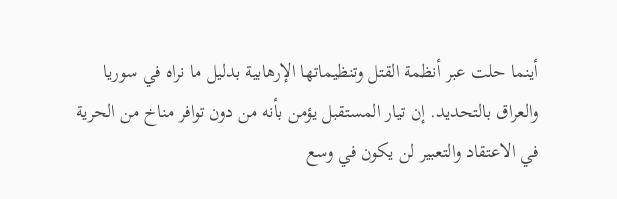أينما حلت عبر أنظمة القتل وتنظيماتها الإرهابية بدليل ما نراه في سوريا والعراق بالتحديد. إن تيار المستقبل يؤمن بأنه من دون توافر مناخ من الحرية في الاعتقاد والتعبير لن يكون في وسع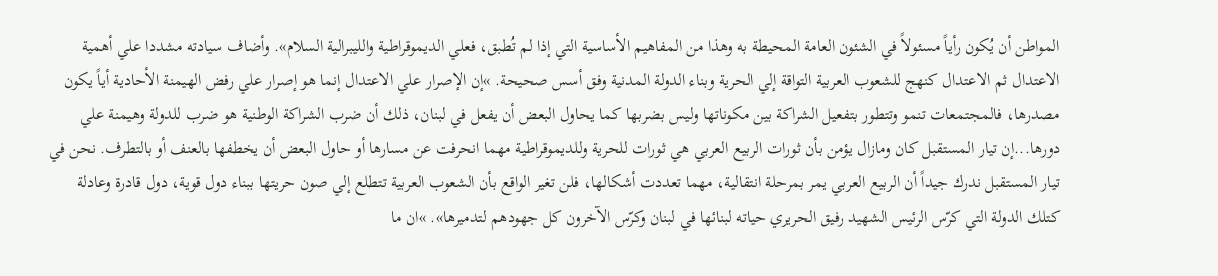المواطن أن يُكون رأياً مسئولاً في الشئون العامة المحيطة به وهذا من المفاهيم الأساسية التي إذا لم تُطبق، فعلي الديموقراطية والليبرالية السلام». وأضاف سيادته مشددا علي أهمية الاعتدال ثم الاعتدال كنهج للشعوب العربية التواقة إلي الحرية وبناء الدولة المدنية وفق أسس صحيحة. »إن الإصرار علي الاعتدال إنما هو إصرار علي رفض الهيمنة الأحادية أياً يكون مصدرها، فالمجتمعات تنمو وتتطور بتفعيل الشراكة بين مكوناتها وليس بضربها كما يحاول البعض أن يفعل في لبنان، ذلك أن ضرب الشراكة الوطنية هو ضرب للدولة وهيمنة علي دورها...إن تيار المستقبل كان ومازال يؤمن بأن ثورات الربيع العربي هي ثورات للحرية وللديموقراطية مهما انحرفت عن مسارها أو حاول البعض أن يخطفها بالعنف أو بالتطرف. نحن في تيار المستقبل ندرك جيداً أن الربيع العربي يمر بمرحلة انتقالية، مهما تعددت أشكالها، فلن تغير الواقع بأن الشعوب العربية تتطلع إلي صون حريتها ببناء دول قوية، دول قادرة وعادلة كتلك الدولة التي كرّس الرئيس الشهيد رفيق الحريري حياته لبنائها في لبنان وكرّس الآخرون كل جهودهم لتدميرها». »ان ما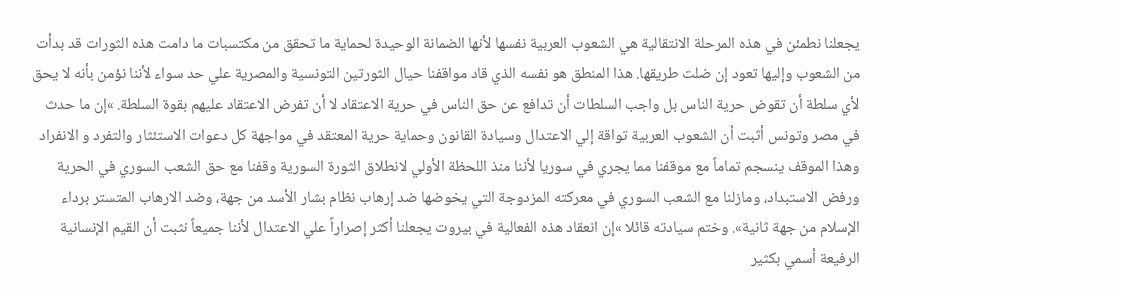يجعلنا نطمئن في هذه المرحلة الانتقالية هي الشعوب العربية نفسها لأنها الضمانة الوحيدة لحماية ما تحقق من مكتسبات ما دامت هذه الثورات قد بدأت من الشعوب وإليها تعود إن ضلت طريقها. هذا المنطق هو نفسه الذي قاد مواقفنا حيال الثورتين التونسية والمصرية علي حد سواء لأننا نؤمن بأنه لا يحق لأي سلطة أن تقوض حرية الناس بل واجب السلطات أن تدافع عن حق الناس في حرية الاعتقاد لا أن تفرض الاعتقاد عليهم بقوة السلطة. »إن ما حدث في مصر وتونس أثبت أن الشعوب العربية تواقة إلي الاعتدال وسيادة القانون وحماية حرية المعتقد في مواجهة كل دعوات الاستئثار والتفرد و الانفراد وهذا الموقف ينسجم تماماً مع موقفنا مما يجري في سوريا لأننا منذ اللحظة الأولي لانطلاق الثورة السورية وقفنا مع حق الشعب السوري في الحرية ورفض الاستبداد، ومازلنا مع الشعب السوري في معركته المزدوجة التي يخوضها ضد إرهاب نظام بشار الأسد من جهة، وضد الارهاب المتستر برداء الإسلام من جهة ثانية». وختم سيادته قائلا »إن انعقاد هذه الفعالية في بيروت يجعلنا أكثر إصراراً علي الاعتدال لأننا جميعاً نثبت أن القيم الإنسانية الرفيعة أسمي بكثير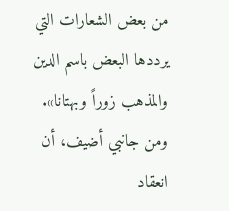من بعض الشعارات التي يرددها البعض باسم الدين والمذهب زوراً وبهتانا». ومن جانبي أضيف، أن انعقاد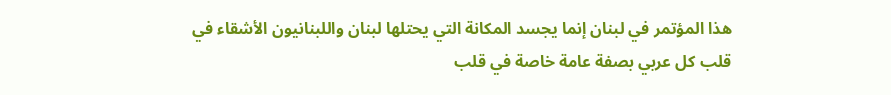هذا المؤتمر في لبنان إنما يجسد المكانة التي يحتلها لبنان واللبنانيون الأشقاء في قلب كل عربي بصفة عامة خاصة في قلب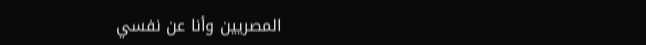المصريين وأنا عن نفسي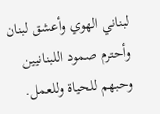لبناني الهوي وأعشق لبنان وأحترم صمود اللبنانيين وحبهم للحياة وللعمل.